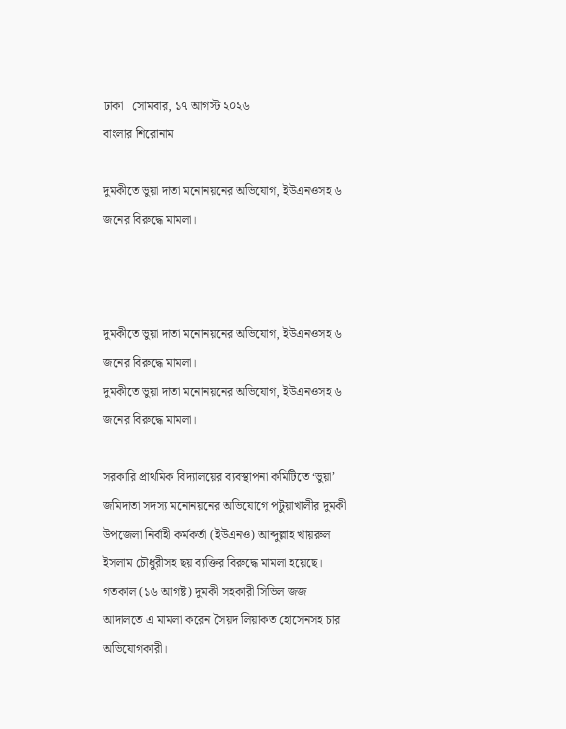ঢাকা   সোমবার, ১৭ আগস্ট ২০২৬
বাংলার শিরোনাম

দুমকীতে ভুয়া দাতা মনোনয়নের অভিযোগ, ইউএনওসহ ৬ জনের বিরুদ্ধে মামলা।



দুমকীতে ভুয়া দাতা মনোনয়নের অভিযোগ, ইউএনওসহ ৬ জনের বিরুদ্ধে মামলা।
দুমকীতে ভুয়া দাতা মনোনয়নের অভিযোগ, ইউএনওসহ ৬ জনের বিরুদ্ধে মামলা।

সরকারি প্রাথমিক বিদ্যালয়ের ব্যবস্থাপনা কমিটিতে ‘ভুয়া’ জমিদাতা সদস্য মনোনয়নের অভিযোগে পটুয়াখালীর দুমকী উপজেলা নির্বাহী কর্মকর্তা (ইউএনও) আব্দুল্লাহ খায়রুল ইসলাম চৌধুরীসহ ছয় ব্যক্তির বিরুদ্ধে মামলা হয়েছে। গতকাল (১৬ আগষ্ট) দুমকী সহকারী সিভিল জজ আদালতে এ মামলা করেন সৈয়দ লিয়াকত হোসেনসহ চার অভিযোগকারী।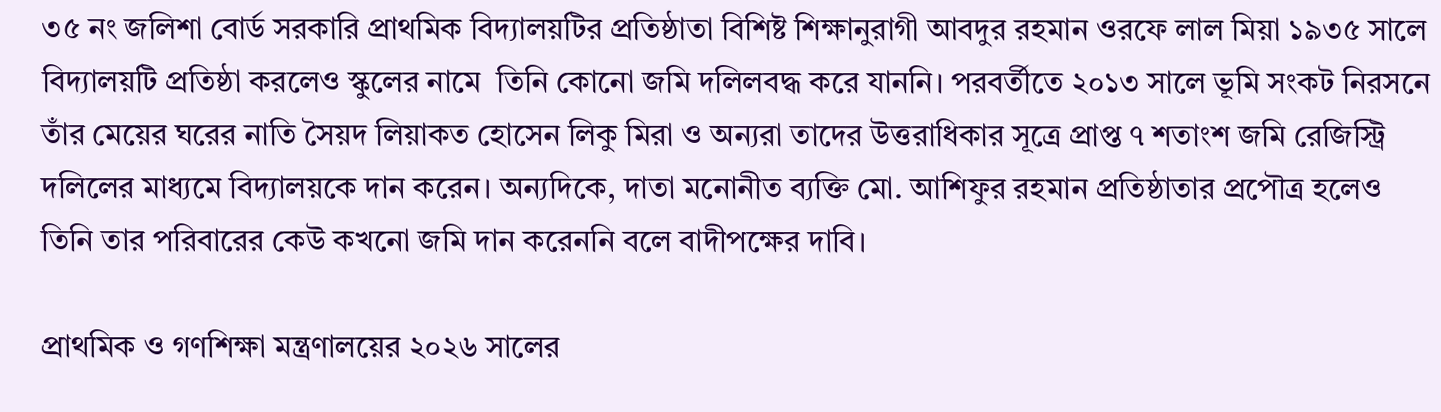৩৫ নং জলিশা বোর্ড সরকারি প্রাথমিক বিদ্যালয়টির প্রতিষ্ঠাতা বিশিষ্ট শিক্ষানুরাগী আবদুর রহমান ওরফে লাল মিয়া ১৯৩৫ সালে বিদ্যালয়টি প্রতিষ্ঠা করলেও স্কুলের নামে  তিনি কোনো জমি দলিলবদ্ধ করে যাননি। পরবর্তীতে ২০১৩ সালে ভূমি সংকট নিরসনে তাঁর মেয়ের ঘরের নাতি সৈয়দ লিয়াকত হোসেন লিকু মিরা ও অন্যরা তাদের উত্তরাধিকার সূত্রে প্রাপ্ত ৭ শতাংশ জমি রেজিস্ট্রি দলিলের মাধ্যমে বিদ্যালয়কে দান করেন। অন্যদিকে, দাতা মনোনীত ব্যক্তি মো. আশিফুর রহমান প্রতিষ্ঠাতার প্রপৌত্র হলেও তিনি তার পরিবারের কেউ কখনো জমি দান করেননি বলে বাদীপক্ষের দাবি।

প্রাথমিক ও গণশিক্ষা মন্ত্রণালয়ের ২০২৬ সালের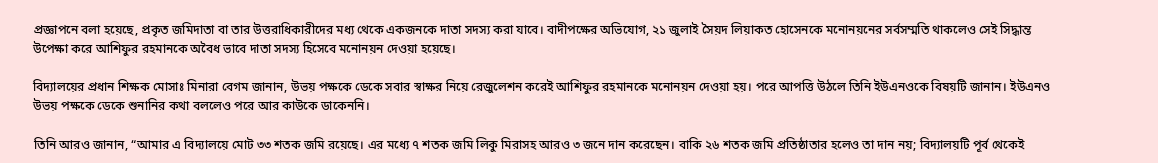প্রজ্ঞাপনে বলা হয়েছে, প্রকৃত জমিদাতা বা তার উত্তরাধিকারীদের মধ্য থেকে একজনকে দাতা সদস্য করা যাবে। বাদীপক্ষের অভিযোগ, ২১ জুলাই সৈয়দ লিয়াকত হোসেনকে মনোনয়নের সর্বসম্মতি থাকলেও সেই সিদ্ধান্ত উপেক্ষা করে আশিফুর রহমানকে অবৈধ ভাবে দাতা সদস্য হিসেবে মনোনয়ন দেওয়া হয়েছে।

বিদ্যালয়ের প্রধান শিক্ষক মোসাঃ মিনারা বেগম জানান, উভয় পক্ষকে ডেকে সবার স্বাক্ষর নিয়ে রেজুলেশন করেই আশিফুর রহমানকে মনোনয়ন দেওয়া হয়। পরে আপত্তি উঠলে তিনি ইউএনওকে বিষয়টি জানান। ইউএনও উভয় পক্ষকে ডেকে শুনানির কথা বললেও পরে আর কাউকে ডাকেননি।

তিনি আরও জানান, “আমার এ বিদ্যালয়ে মোট ৩৩ শতক জমি রয়েছে। এর মধ্যে ৭ শতক জমি লিকু মিরাসহ আরও ৩ জনে দান করেছেন। বাকি ২৬ শতক জমি প্রতিষ্ঠাতার হলেও তা দান নয়; বিদ্যালয়টি পূর্ব থেকেই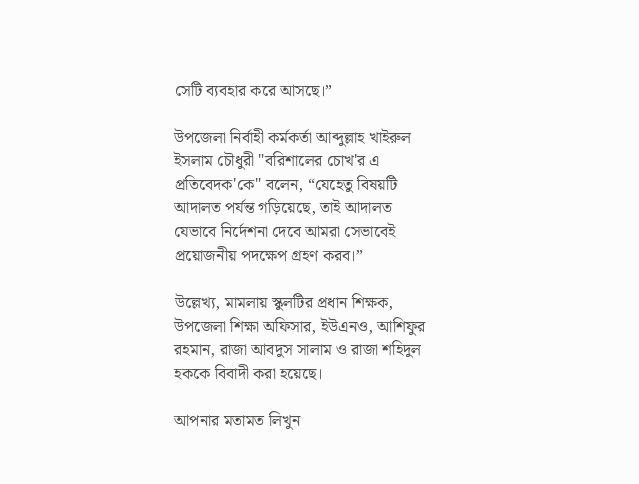সেটি ব্যবহার করে আসছে।”

উপজেলা নির্বাহী কর্মকর্তা আব্দুল্লাহ খাইরুল ইসলাম চৌধুরী "বরিশালের চোখ'র এ প্রতিবেদক'কে" বলেন, “যেহেতু বিষয়টি আদালত পর্যন্ত গড়িয়েছে, তাই আদালত যেভাবে নির্দেশনা দেবে আমরা সেভাবেই প্রয়োজনীয় পদক্ষেপ গ্রহণ করব।”

উল্লেখ্য, মামলায় স্কুলটির প্রধান শিক্ষক, উপজেলা শিক্ষা অফিসার, ইউএনও, আশিফুর রহমান, রাজা আবদুস সালাম ও রাজা শহিদুল হককে বিবাদী করা হয়েছে।

আপনার মতামত লিখুন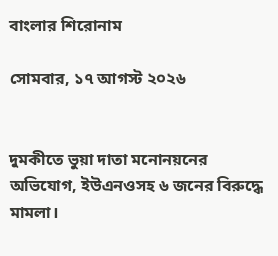বাংলার শিরোনাম

সোমবার, ১৭ আগস্ট ২০২৬


দুমকীতে ভুয়া দাতা মনোনয়নের অভিযোগ, ইউএনওসহ ৬ জনের বিরুদ্ধে মামলা।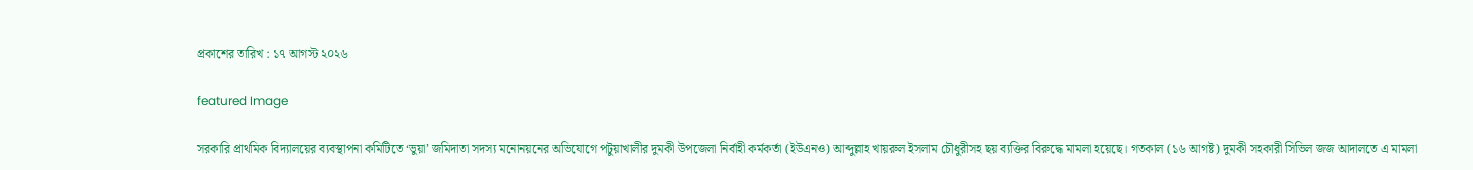প্রকাশের তারিখ : ১৭ আগস্ট ২০২৬

featured Image

সরকারি প্রাথমিক বিদ্যালয়ের ব্যবস্থাপনা কমিটিতে ‘ভুয়া’ জমিদাতা সদস্য মনোনয়নের অভিযোগে পটুয়াখালীর দুমকী উপজেলা নির্বাহী কর্মকর্তা (ইউএনও) আব্দুল্লাহ খায়রুল ইসলাম চৌধুরীসহ ছয় ব্যক্তির বিরুদ্ধে মামলা হয়েছে। গতকাল (১৬ আগষ্ট) দুমকী সহকারী সিভিল জজ আদালতে এ মামলা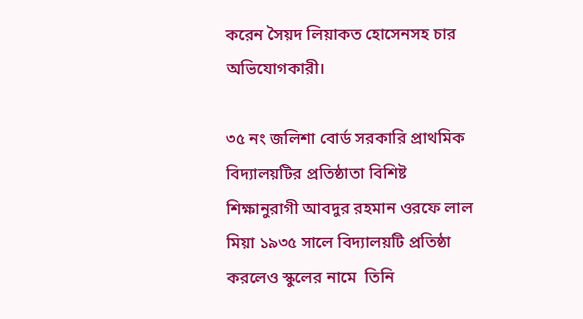করেন সৈয়দ লিয়াকত হোসেনসহ চার অভিযোগকারী।

৩৫ নং জলিশা বোর্ড সরকারি প্রাথমিক বিদ্যালয়টির প্রতিষ্ঠাতা বিশিষ্ট শিক্ষানুরাগী আবদুর রহমান ওরফে লাল মিয়া ১৯৩৫ সালে বিদ্যালয়টি প্রতিষ্ঠা করলেও স্কুলের নামে  তিনি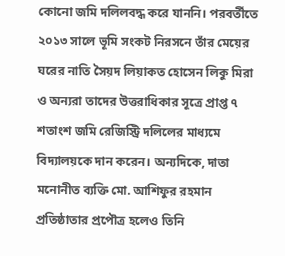কোনো জমি দলিলবদ্ধ করে যাননি। পরবর্তীতে ২০১৩ সালে ভূমি সংকট নিরসনে তাঁর মেয়ের ঘরের নাতি সৈয়দ লিয়াকত হোসেন লিকু মিরা ও অন্যরা তাদের উত্তরাধিকার সূত্রে প্রাপ্ত ৭ শতাংশ জমি রেজিস্ট্রি দলিলের মাধ্যমে বিদ্যালয়কে দান করেন। অন্যদিকে, দাতা মনোনীত ব্যক্তি মো. আশিফুর রহমান প্রতিষ্ঠাতার প্রপৌত্র হলেও তিনি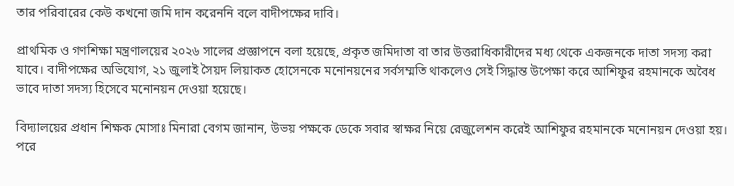তার পরিবারের কেউ কখনো জমি দান করেননি বলে বাদীপক্ষের দাবি।

প্রাথমিক ও গণশিক্ষা মন্ত্রণালয়ের ২০২৬ সালের প্রজ্ঞাপনে বলা হয়েছে, প্রকৃত জমিদাতা বা তার উত্তরাধিকারীদের মধ্য থেকে একজনকে দাতা সদস্য করা যাবে। বাদীপক্ষের অভিযোগ, ২১ জুলাই সৈয়দ লিয়াকত হোসেনকে মনোনয়নের সর্বসম্মতি থাকলেও সেই সিদ্ধান্ত উপেক্ষা করে আশিফুর রহমানকে অবৈধ ভাবে দাতা সদস্য হিসেবে মনোনয়ন দেওয়া হয়েছে।

বিদ্যালয়ের প্রধান শিক্ষক মোসাঃ মিনারা বেগম জানান, উভয় পক্ষকে ডেকে সবার স্বাক্ষর নিয়ে রেজুলেশন করেই আশিফুর রহমানকে মনোনয়ন দেওয়া হয়। পরে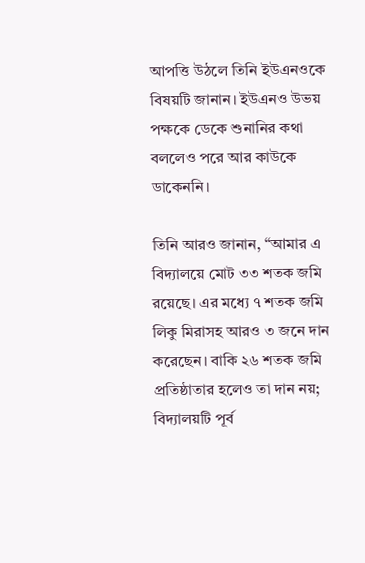আপত্তি উঠলে তিনি ইউএনওকে বিষয়টি জানান। ইউএনও উভয় পক্ষকে ডেকে শুনানির কথা বললেও পরে আর কাউকে ডাকেননি।

তিনি আরও জানান, “আমার এ বিদ্যালয়ে মোট ৩৩ শতক জমি রয়েছে। এর মধ্যে ৭ শতক জমি লিকু মিরাসহ আরও ৩ জনে দান করেছেন। বাকি ২৬ শতক জমি প্রতিষ্ঠাতার হলেও তা দান নয়; বিদ্যালয়টি পূর্ব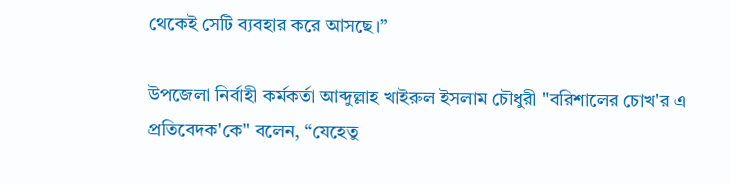থেকেই সেটি ব্যবহার করে আসছে।”

উপজেলা নির্বাহী কর্মকর্তা আব্দুল্লাহ খাইরুল ইসলাম চৌধুরী "বরিশালের চোখ'র এ প্রতিবেদক'কে" বলেন, “যেহেতু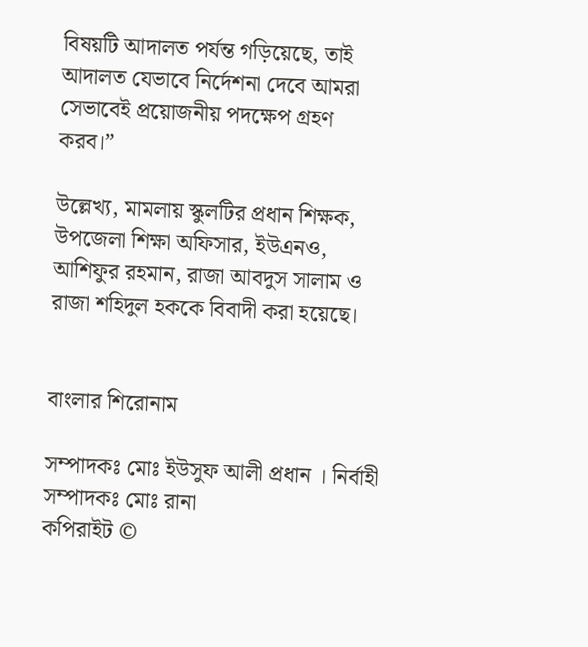বিষয়টি আদালত পর্যন্ত গড়িয়েছে, তাই আদালত যেভাবে নির্দেশনা দেবে আমরা সেভাবেই প্রয়োজনীয় পদক্ষেপ গ্রহণ করব।”

উল্লেখ্য, মামলায় স্কুলটির প্রধান শিক্ষক, উপজেলা শিক্ষা অফিসার, ইউএনও, আশিফুর রহমান, রাজা আবদুস সালাম ও রাজা শহিদুল হককে বিবাদী করা হয়েছে।


বাংলার শিরোনাম

সম্পাদকঃ মোঃ ইউসুফ আলী প্রধান । নির্বাহী সম্পাদকঃ মোঃ রানা
কপিরাইট ©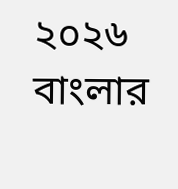২০২৬ বাংলার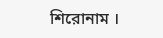শিরোনাম ।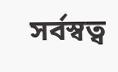সর্বস্বত্ব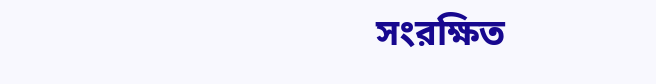সংরক্ষিত